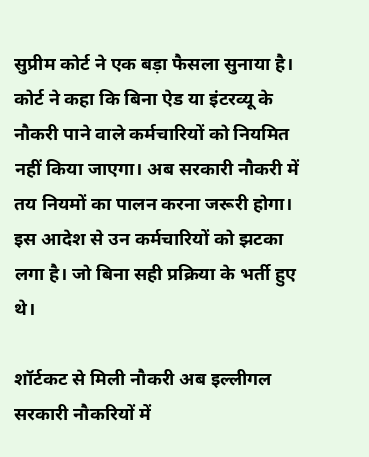सुप्रीम कोर्ट ने एक बड़ा फैसला सुनाया है। कोर्ट ने कहा कि बिना ऐड या इंटरव्यू के नौकरी पाने वाले कर्मचारियों को नियमित नहीं किया जाएगा। अब सरकारी नौकरी में तय नियमों का पालन करना जरूरी होगा। इस आदेश से उन कर्मचारियों को झटका लगा है। जो बिना सही प्रक्रिया के भर्ती हुए थे।

शॉर्टकट से मिली नौकरी अब इल्लीगल
सरकारी नौकरियों में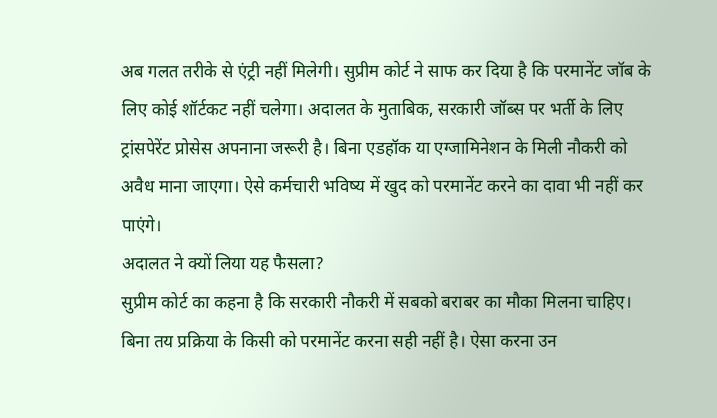अब गलत तरीके से एंट्री नहीं मिलेगी। सुप्रीम कोर्ट ने साफ कर दिया है कि परमानेंट जॉब के लिए कोई शॉर्टकट नहीं चलेगा। अदालत के मुताबिक, सरकारी जॉब्स पर भर्ती के लिए ट्रांसपेरेंट प्रोसेस अपनाना जरूरी है। बिना एडहॉक या एग्जामिनेशन के मिली नौकरी को अवैध माना जाएगा। ऐसे कर्मचारी भविष्य में खुद को परमानेंट करने का दावा भी नहीं कर पाएंगे।
अदालत ने क्यों लिया यह फैसला?
सुप्रीम कोर्ट का कहना है कि सरकारी नौकरी में सबको बराबर का मौका मिलना चाहिए। बिना तय प्रक्रिया के किसी को परमानेंट करना सही नहीं है। ऐसा करना उन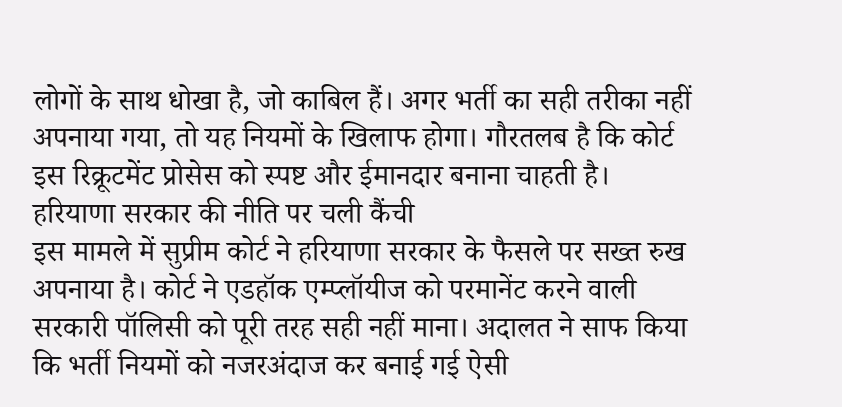लोगों के साथ धोखा है, जो काबिल हैं। अगर भर्ती का सही तरीका नहीं अपनाया गया, तो यह नियमों के खिलाफ होगा। गौरतलब है कि कोर्ट इस रिक्रूटमेंट प्रोसेस को स्पष्ट और ईमानदार बनाना चाहती है।
हरियाणा सरकार की नीति पर चली कैंची
इस मामले में सुप्रीम कोर्ट ने हरियाणा सरकार के फैसले पर सख्त रुख अपनाया है। कोर्ट ने एडहॉक एम्प्लॉयीज को परमानेंट करने वाली सरकारी पॉलिसी को पूरी तरह सही नहीं माना। अदालत ने साफ किया कि भर्ती नियमों को नजरअंदाज कर बनाई गई ऐसी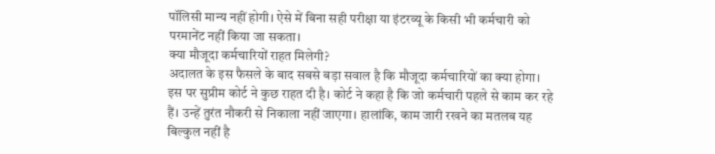पॉलिसी मान्य नहीं होगी। ऐसे में बिना सही परीक्षा या इंटरव्यू के किसी भी कर्मचारी को परमानेंट नहीं किया जा सकता।
क्या मौजूदा कर्मचारियों राहत मिलेगी?
अदालत के इस फैसले के बाद सबसे बड़ा सवाल है कि मौजूदा कर्मचारियों का क्या होगा। इस पर सुप्रीम कोर्ट ने कुछ राहत दी है। कोर्ट ने कहा है कि जो कर्मचारी पहले से काम कर रहे हैं। उन्हें तुरंत नौकरी से निकाला नहीं जाएगा। हालांकि, काम जारी रखने का मतलब यह बिल्कुल नहीं है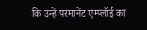कि उन्हें परमानेंट एम्प्लॉई का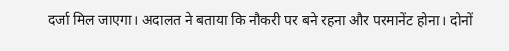दर्जा मिल जाएगा। अदालत ने बताया कि नौकरी पर बने रहना और परमानेंट होना। दोनों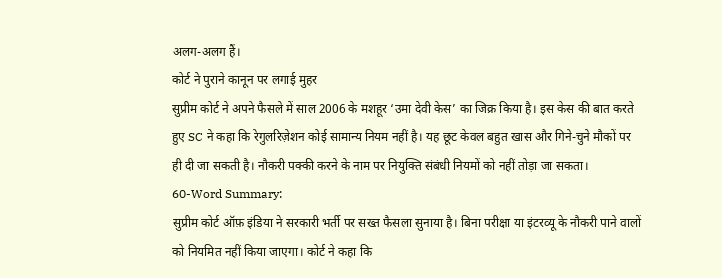अलग-अलग हैं।
कोर्ट ने पुराने कानून पर लगाई मुहर
सुप्रीम कोर्ट ने अपने फैसले में साल 2006 के मशहूर ‘उमा देवी केस’ का जिक्र किया है। इस केस की बात करते हुए SC ने कहा कि रेगुलरिज़ेशन कोई सामान्य नियम नहीं है। यह छूट केवल बहुत खास और गिने-चुने मौकों पर ही दी जा सकती है। नौकरी पक्की करने के नाम पर नियुक्ति संबंधी नियमों को नहीं तोड़ा जा सकता।
60-Word Summary:
सुप्रीम कोर्ट ऑफ़ इंडिया ने सरकारी भर्ती पर सख्त फैसला सुनाया है। बिना परीक्षा या इंटरव्यू के नौकरी पाने वालों को नियमित नहीं किया जाएगा। कोर्ट ने कहा कि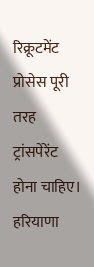रिक्रूटमेंट प्रोसेस पूरी तरह ट्रांसपेरेंट होना चाहिए। हरियाणा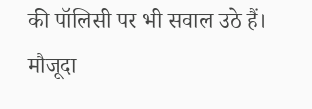की पॉलिसी पर भी सवाल उठे हैं। मौजूदा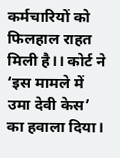कर्मचारियों को फिलहाल राहत मिली है।। कोर्ट ने ‘इस मामले में उमा देवी केस’ का हवाला दिया।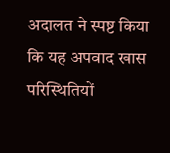अदालत ने स्पष्ट किया कि यह अपवाद खास परिस्थितियों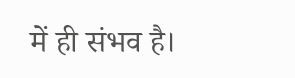में ही संभव है।